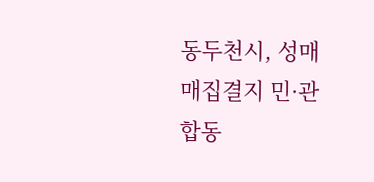동두천시, 성매매집결지 민·관 합동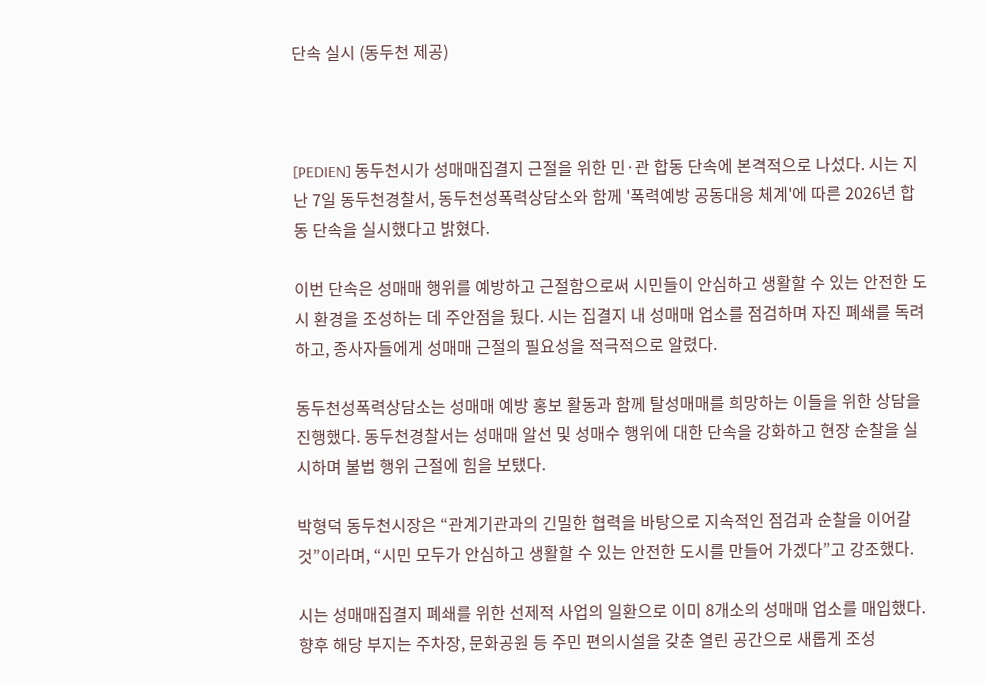단속 실시 (동두천 제공)



[PEDIEN] 동두천시가 성매매집결지 근절을 위한 민·관 합동 단속에 본격적으로 나섰다. 시는 지난 7일 동두천경찰서, 동두천성폭력상담소와 함께 '폭력예방 공동대응 체계'에 따른 2026년 합동 단속을 실시했다고 밝혔다.

이번 단속은 성매매 행위를 예방하고 근절함으로써 시민들이 안심하고 생활할 수 있는 안전한 도시 환경을 조성하는 데 주안점을 뒀다. 시는 집결지 내 성매매 업소를 점검하며 자진 폐쇄를 독려하고, 종사자들에게 성매매 근절의 필요성을 적극적으로 알렸다.

동두천성폭력상담소는 성매매 예방 홍보 활동과 함께 탈성매매를 희망하는 이들을 위한 상담을 진행했다. 동두천경찰서는 성매매 알선 및 성매수 행위에 대한 단속을 강화하고 현장 순찰을 실시하며 불법 행위 근절에 힘을 보탰다.

박형덕 동두천시장은 “관계기관과의 긴밀한 협력을 바탕으로 지속적인 점검과 순찰을 이어갈 것”이라며, “시민 모두가 안심하고 생활할 수 있는 안전한 도시를 만들어 가겠다”고 강조했다.

시는 성매매집결지 폐쇄를 위한 선제적 사업의 일환으로 이미 8개소의 성매매 업소를 매입했다. 향후 해당 부지는 주차장, 문화공원 등 주민 편의시설을 갖춘 열린 공간으로 새롭게 조성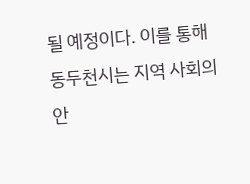될 예정이다. 이를 통해 동두천시는 지역 사회의 안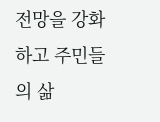전망을 강화하고 주민들의 삶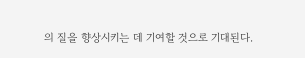의 질을 향상시키는 데 기여할 것으로 기대된다.